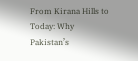From Kirana Hills to Today: Why Pakistan’s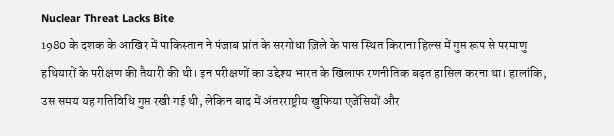Nuclear Threat Lacks Bite
1980 के दशक के आखिर में पाकिस्तान ने पंजाब प्रांत के सरगोधा ज़िले के पास स्थित किराना हिल्स में गुप्त रूप से परमाणु हथियारों के परीक्षण की तैयारी की थी। इन परीक्षणों का उद्देश्य भारत के खिलाफ रणनीतिक बढ़त हासिल करना था। हालांकि, उस समय यह गतिविधि गुप्त रखी गई थी, लेकिन बाद में अंतरराष्ट्रीय खुफिया एजेंसियों और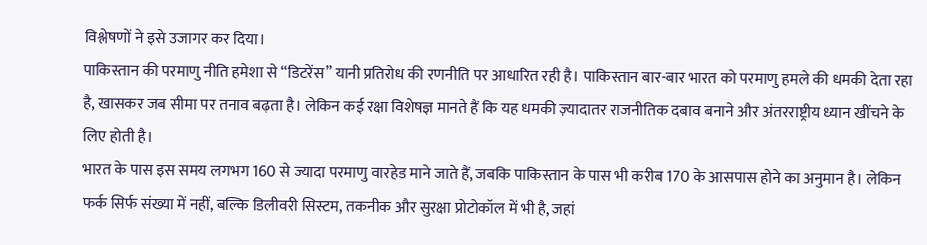विश्लेषणों ने इसे उजागर कर दिया।
पाकिस्तान की परमाणु नीति हमेशा से “डिटरेंस” यानी प्रतिरोध की रणनीति पर आधारित रही है। पाकिस्तान बार-बार भारत को परमाणु हमले की धमकी देता रहा है, खासकर जब सीमा पर तनाव बढ़ता है। लेकिन कई रक्षा विशेषज्ञ मानते हैं कि यह धमकी ज़्यादातर राजनीतिक दबाव बनाने और अंतरराष्ट्रीय ध्यान खींचने के लिए होती है।
भारत के पास इस समय लगभग 160 से ज्यादा परमाणु वारहेड माने जाते हैं, जबकि पाकिस्तान के पास भी करीब 170 के आसपास होने का अनुमान है। लेकिन फर्क सिर्फ संख्या में नहीं, बल्कि डिलीवरी सिस्टम, तकनीक और सुरक्षा प्रोटोकॉल में भी है, जहां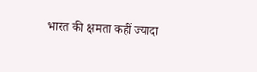भारत की क्षमता कहीं ज्यादा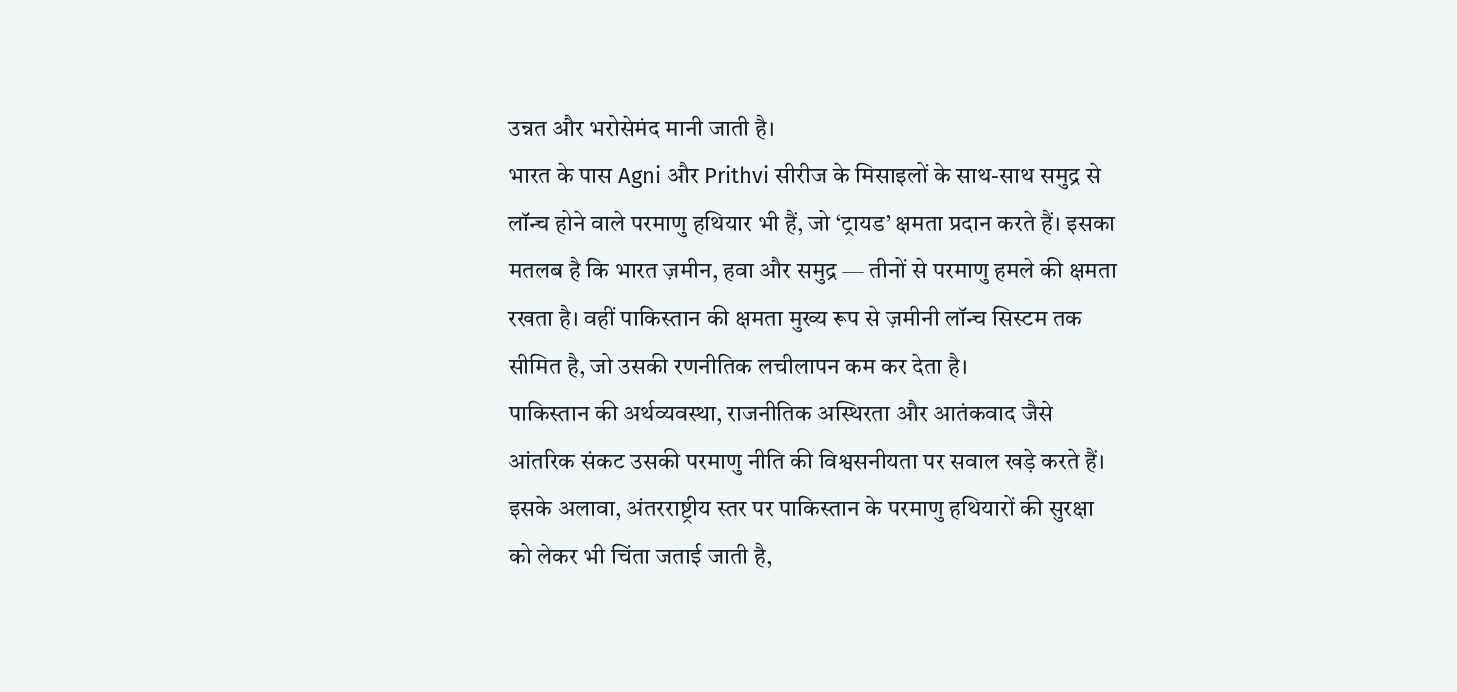उन्नत और भरोसेमंद मानी जाती है।
भारत के पास Agni और Prithvi सीरीज के मिसाइलों के साथ-साथ समुद्र से लॉन्च होने वाले परमाणु हथियार भी हैं, जो ‘ट्रायड’ क्षमता प्रदान करते हैं। इसका मतलब है कि भारत ज़मीन, हवा और समुद्र — तीनों से परमाणु हमले की क्षमता रखता है। वहीं पाकिस्तान की क्षमता मुख्य रूप से ज़मीनी लॉन्च सिस्टम तक सीमित है, जो उसकी रणनीतिक लचीलापन कम कर देता है।
पाकिस्तान की अर्थव्यवस्था, राजनीतिक अस्थिरता और आतंकवाद जैसे आंतरिक संकट उसकी परमाणु नीति की विश्वसनीयता पर सवाल खड़े करते हैं। इसके अलावा, अंतरराष्ट्रीय स्तर पर पाकिस्तान के परमाणु हथियारों की सुरक्षा को लेकर भी चिंता जताई जाती है,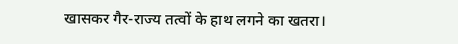खासकर गैर-राज्य तत्वों के हाथ लगने का खतरा।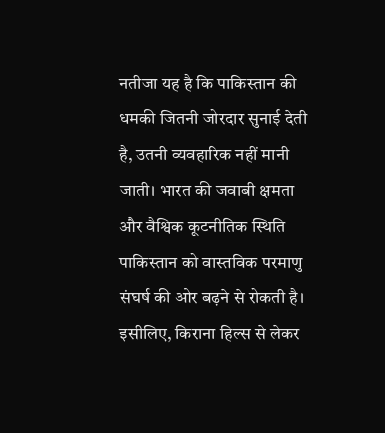नतीजा यह है कि पाकिस्तान की धमकी जितनी जोरदार सुनाई देती है, उतनी व्यवहारिक नहीं मानी जाती। भारत की जवाबी क्षमता और वैश्विक कूटनीतिक स्थिति पाकिस्तान को वास्तविक परमाणु संघर्ष की ओर बढ़ने से रोकती है। इसीलिए, किराना हिल्स से लेकर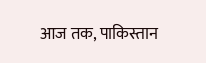आज तक, पाकिस्तान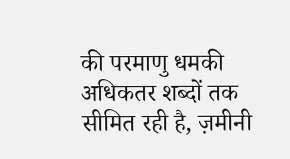की परमाणु धमकी अधिकतर शब्दों तक सीमित रही है, ज़मीनी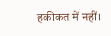हकीकत में नहीं।